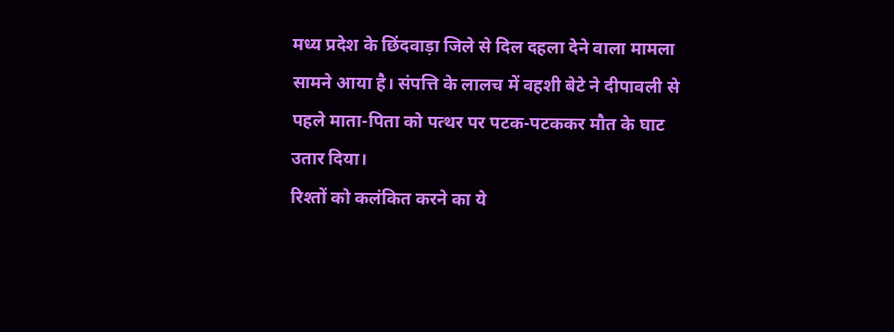मध्य प्रदेश के छिंदवाड़ा जिले से दिल दहला देने वाला मामला सामने आया है। संपत्ति के लालच में वहशी बेटे ने दीपावली से पहले माता-पिता को पत्थर पर पटक-पटककर मौत के घाट उतार दिया।
रिश्तों को कलंकित करने का ये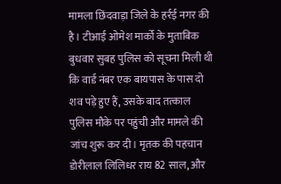मामला छिंदवाड़ा जिले के हर्रई नगर की है। टीआई ओमेश मार्को के मुताबिक बुधवार सुबह पुलिस को सूचना मिली थी कि वार्ड नंबर एक बायपास के पास दो शव पड़े हुए हैं, उसके बाद तत्काल पुलिस मौके पर पहुंची और मामले की जांच शुरू कर दी। मृतक की पहचान डोरीलाल लिलिधर राय 82 साल, और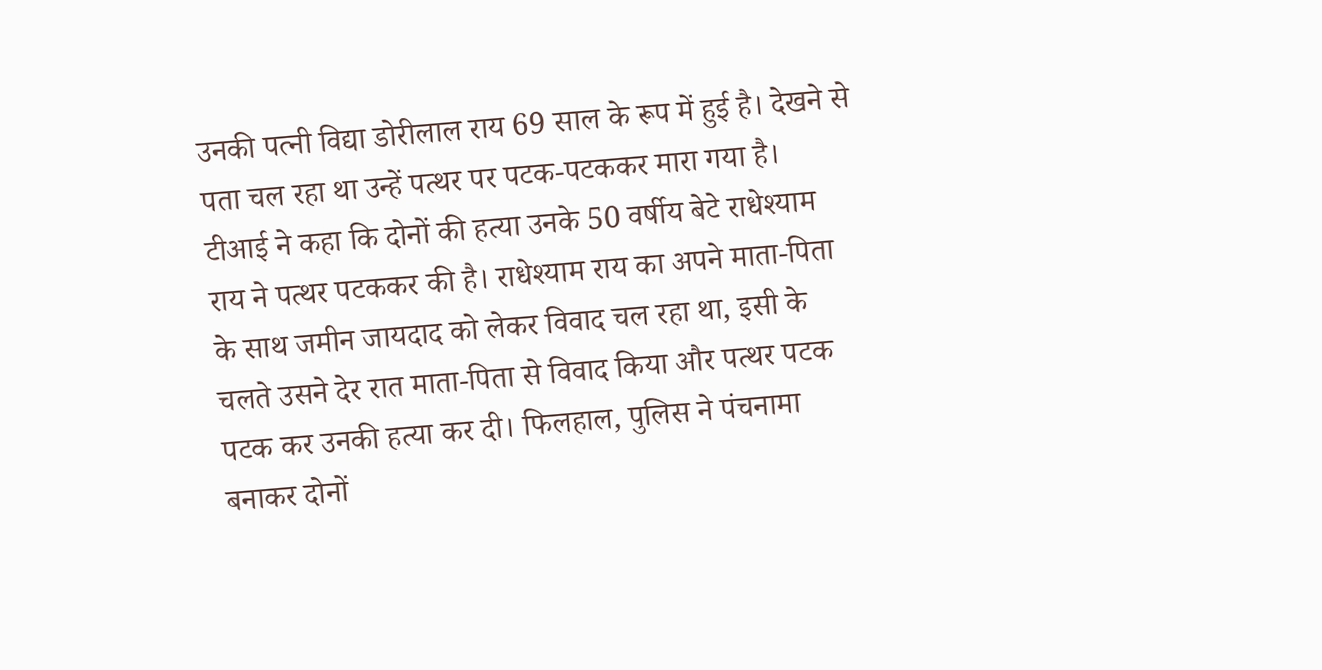उनकी पत्नी विद्या डोरीलाल राय 69 साल के रूप में हुई है। देखने से पता चल रहा था उन्हें पत्थर पर पटक-पटककर मारा गया है।
टीआई ने कहा कि दोनों की हत्या उनके 50 वर्षीय बेटे राधेश्याम राय ने पत्थर पटककर की है। राधेश्याम राय का अपने माता-पिता के साथ जमीन जायदाद को लेकर विवाद चल रहा था, इसी के चलते उसने देर रात माता-पिता से विवाद किया और पत्थर पटक पटक कर उनकी हत्या कर दी। फिलहाल, पुलिस ने पंचनामा बनाकर दोनों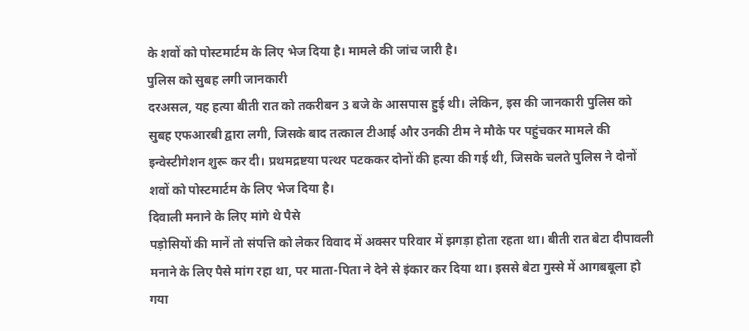के शवों को पोस्टमार्टम के लिए भेज दिया है। मामले की जांच जारी है।
पुलिस को सुबह लगी जानकारी
दरअसल, यह हत्या बीती रात को तकरीबन 3 बजे के आसपास हुई थी। लेकिन, इस की जानकारी पुलिस को सुबह एफआरबी द्वारा लगी, जिसके बाद तत्काल टीआई और उनकी टीम ने मौके पर पहुंचकर मामले की इन्वेस्टीगेशन शुरू कर दी। प्रथमद्रष्टया पत्थर पटककर दोनों की हत्या की गई थी, जिसके चलते पुलिस ने दोनों शवों को पोस्टमार्टम के लिए भेज दिया है।
दिवाली मनाने के लिए मांगे थे पैसे
पड़ोसियों की मानें तो संपत्ति को लेकर विवाद में अक्सर परिवार में झगड़ा होता रहता था। बीती रात बेटा दीपावली मनाने के लिए पैसे मांग रहा था, पर माता-पिता ने देने से इंकार कर दिया था। इससे बेटा गुस्से में आगबबूला हो गया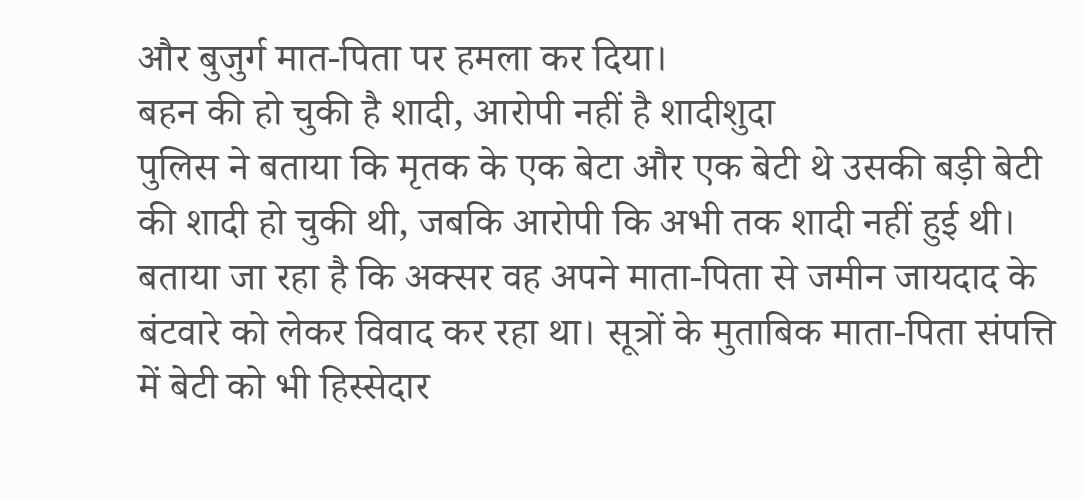और बुजुर्ग मात-पिता पर हमला कर दिया।
बहन की हो चुकी है शादी, आरोपी नहीं है शादीशुदा
पुलिस ने बताया कि मृतक के एक बेटा और एक बेटी थे उसकी बड़ी बेटी की शादी हो चुकी थी, जबकि आरोपी कि अभी तक शादी नहीं हुई थी। बताया जा रहा है कि अक्सर वह अपने माता-पिता से जमीन जायदाद के बंटवारे को लेकर विवाद कर रहा था। सूत्रों के मुताबिक माता-पिता संपत्ति में बेटी को भी हिस्सेदार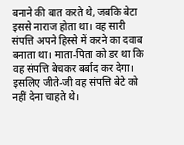बनाने की बात करते थे, जबकि बेटा इससे नाराज होता था। वह सारी संपत्ति अपने हिस्से में करने का दवाब बनाता था। माता-पिता को डर था कि वह संपत्ति बेचकर बर्बाद कर देगा। इसलिए जीते-जी वह संपत्ति बेटे को नहीं देना चाहते थे।